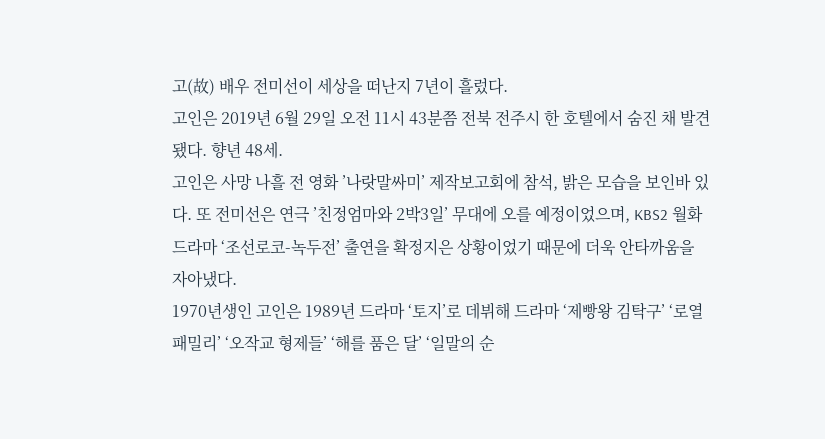고(故) 배우 전미선이 세상을 떠난지 7년이 흘렀다.
고인은 2019년 6월 29일 오전 11시 43분쯤 전북 전주시 한 호텔에서 숨진 채 발견됐다. 향년 48세.
고인은 사망 나흘 전 영화 ’나랏말싸미’ 제작보고회에 참석, 밝은 모습을 보인바 있다. 또 전미선은 연극 ’친정엄마와 2박3일’ 무대에 오를 예정이었으며, KBS2 월화드라마 ‘조선로코-녹두전’ 출연을 확정지은 상황이었기 때문에 더욱 안타까움을 자아냈다.
1970년생인 고인은 1989년 드라마 ‘토지’로 데뷔해 드라마 ‘제빵왕 김탁구’ ‘로열패밀리’ ‘오작교 형제들’ ‘해를 품은 달’ ‘일말의 순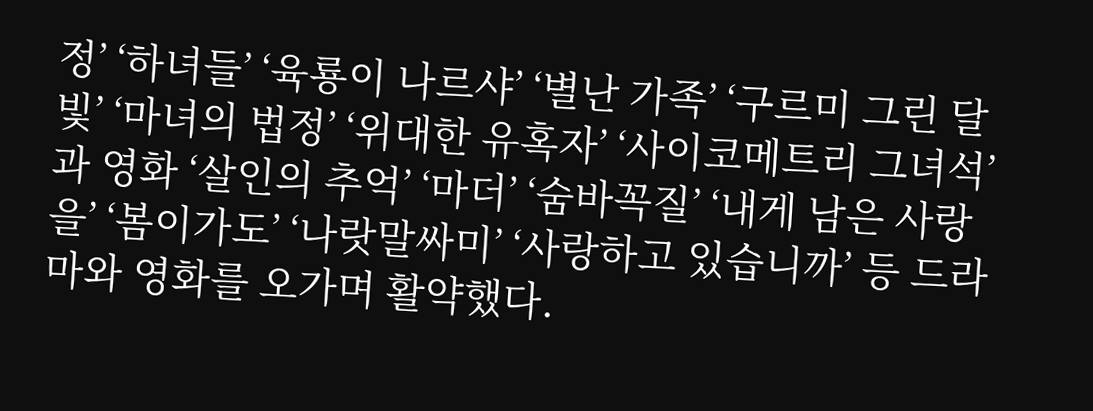정’ ‘하녀들’ ‘육룡이 나르샤’ ‘별난 가족’ ‘구르미 그린 달빛’ ‘마녀의 법정’ ‘위대한 유혹자’ ‘사이코메트리 그녀석’과 영화 ‘살인의 추억’ ‘마더’ ‘숨바꼭질’ ‘내게 남은 사랑을’ ‘봄이가도’ ‘나랏말싸미’ ‘사랑하고 있습니까’ 등 드라마와 영화를 오가며 활약했다.